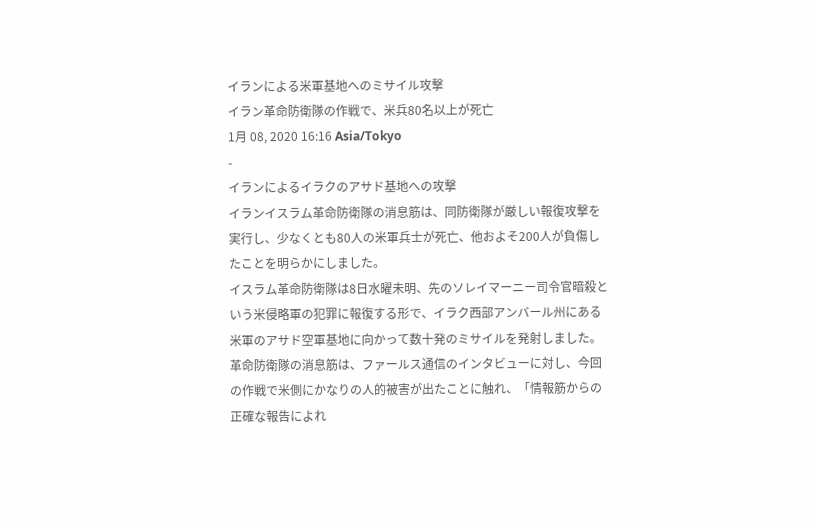イランによる米軍基地へのミサイル攻撃
イラン革命防衛隊の作戦で、米兵80名以上が死亡
1月 08, 2020 16:16 Asia/Tokyo
-
イランによるイラクのアサド基地への攻撃
イランイスラム革命防衛隊の消息筋は、同防衛隊が厳しい報復攻撃を実行し、少なくとも80人の米軍兵士が死亡、他およそ200人が負傷したことを明らかにしました。
イスラム革命防衛隊は8日水曜未明、先のソレイマーニー司令官暗殺という米侵略軍の犯罪に報復する形で、イラク西部アンバール州にある米軍のアサド空軍基地に向かって数十発のミサイルを発射しました。
革命防衛隊の消息筋は、ファールス通信のインタビューに対し、今回の作戦で米側にかなりの人的被害が出たことに触れ、「情報筋からの正確な報告によれ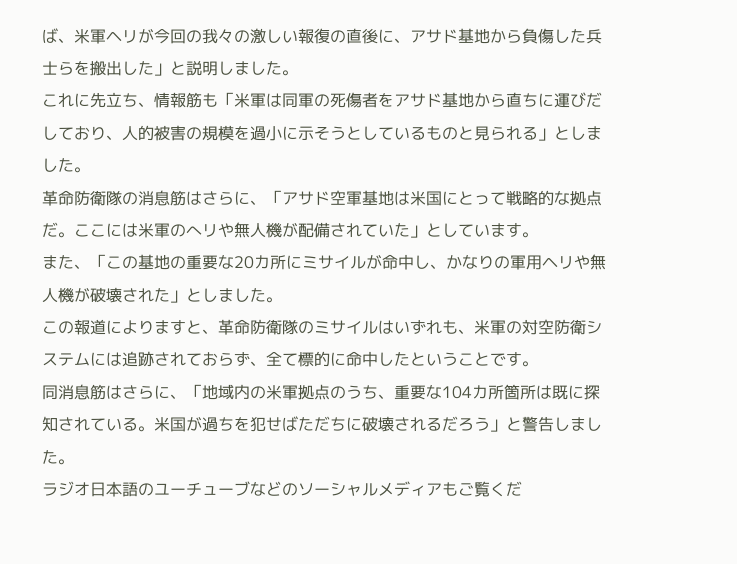ば、米軍ヘリが今回の我々の激しい報復の直後に、アサド基地から負傷した兵士らを搬出した」と説明しました。
これに先立ち、情報筋も「米軍は同軍の死傷者をアサド基地から直ちに運びだしており、人的被害の規模を過小に示そうとしているものと見られる」としました。
革命防衛隊の消息筋はさらに、「アサド空軍基地は米国にとって戦略的な拠点だ。ここには米軍のへリや無人機が配備されていた」としています。
また、「この基地の重要な20カ所にミサイルが命中し、かなりの軍用ヘリや無人機が破壊された」としました。
この報道によりますと、革命防衛隊のミサイルはいずれも、米軍の対空防衛システムには追跡されておらず、全て標的に命中したということです。
同消息筋はさらに、「地域内の米軍拠点のうち、重要な104カ所箇所は既に探知されている。米国が過ちを犯せばただちに破壊されるだろう」と警告しました。
ラジオ日本語のユーチューブなどのソーシャルメディアもご覧くだ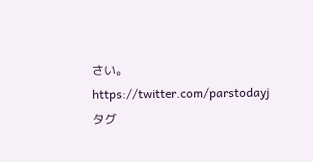さい。
https://twitter.com/parstodayj
タグ